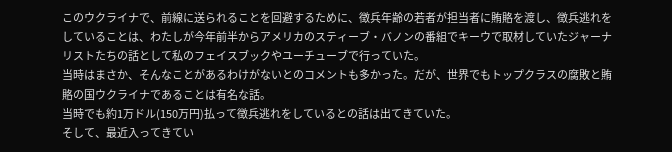このウクライナで、前線に送られることを回避するために、徴兵年齢の若者が担当者に賄賂を渡し、徴兵逃れをしていることは、わたしが今年前半からアメリカのスティーブ・バノンの番組でキーウで取材していたジャーナリストたちの話として私のフェイスブックやユーチューブで行っていた。
当時はまさか、そんなことがあるわけがないとのコメントも多かった。だが、世界でもトップクラスの腐敗と賄賂の国ウクライナであることは有名な話。
当時でも約1万ドル(150万円)払って徴兵逃れをしているとの話は出てきていた。
そして、最近入ってきてい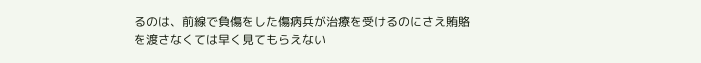るのは、前線で負傷をした傷病兵が治療を受けるのにさえ賄賂を渡さなくては早く見てもらえない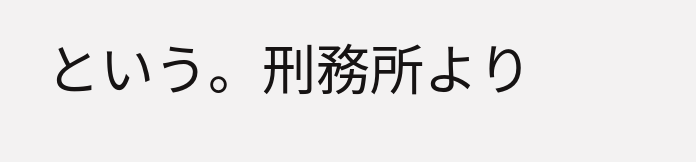という。刑務所より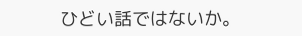ひどい話ではないか。